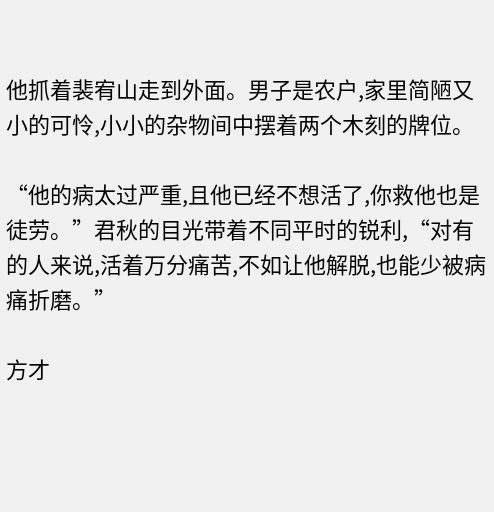他抓着裴宥山走到外面。男子是农户,家里简陋又小的可怜,小小的杂物间中摆着两个木刻的牌位。

“他的病太过严重,且他已经不想活了,你救他也是徒劳。”君秋的目光带着不同平时的锐利,“对有的人来说,活着万分痛苦,不如让他解脱,也能少被病痛折磨。”

方才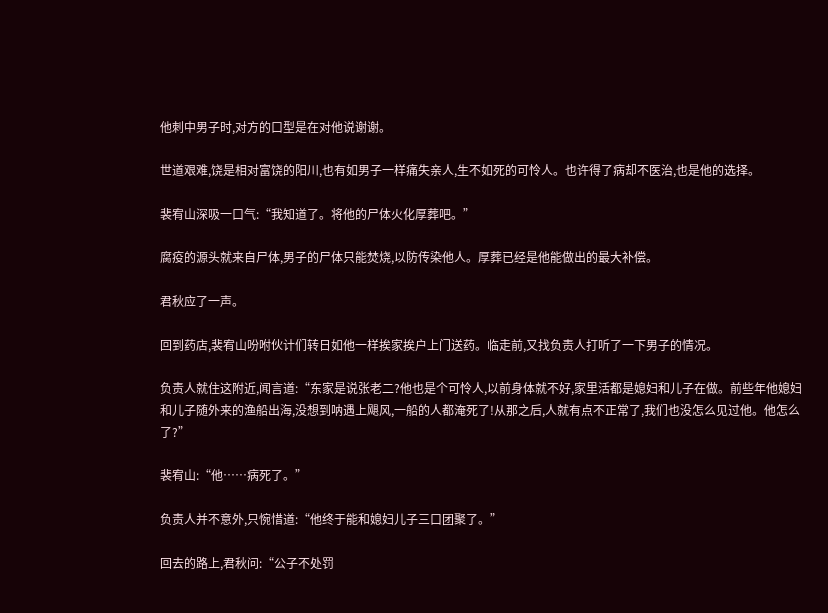他刺中男子时,对方的口型是在对他说谢谢。

世道艰难,饶是相对富饶的阳川,也有如男子一样痛失亲人,生不如死的可怜人。也许得了病却不医治,也是他的选择。

裴宥山深吸一口气:“我知道了。将他的尸体火化厚葬吧。”

腐疫的源头就来自尸体,男子的尸体只能焚烧,以防传染他人。厚葬已经是他能做出的最大补偿。

君秋应了一声。

回到药店,裴宥山吩咐伙计们转日如他一样挨家挨户上门送药。临走前,又找负责人打听了一下男子的情况。

负责人就住这附近,闻言道:“东家是说张老二?他也是个可怜人,以前身体就不好,家里活都是媳妇和儿子在做。前些年他媳妇和儿子随外来的渔船出海,没想到呐遇上飓风,一船的人都淹死了!从那之后,人就有点不正常了,我们也没怎么见过他。他怎么了?”

裴宥山:“他……病死了。”

负责人并不意外,只惋惜道:“他终于能和媳妇儿子三口团聚了。”

回去的路上,君秋问:“公子不处罚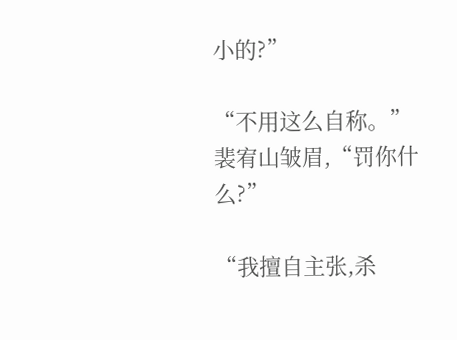小的?”

“不用这么自称。”裴宥山皱眉,“罚你什么?”

“我擅自主张,杀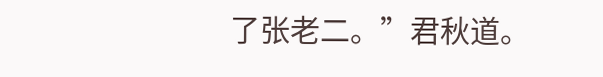了张老二。”君秋道。